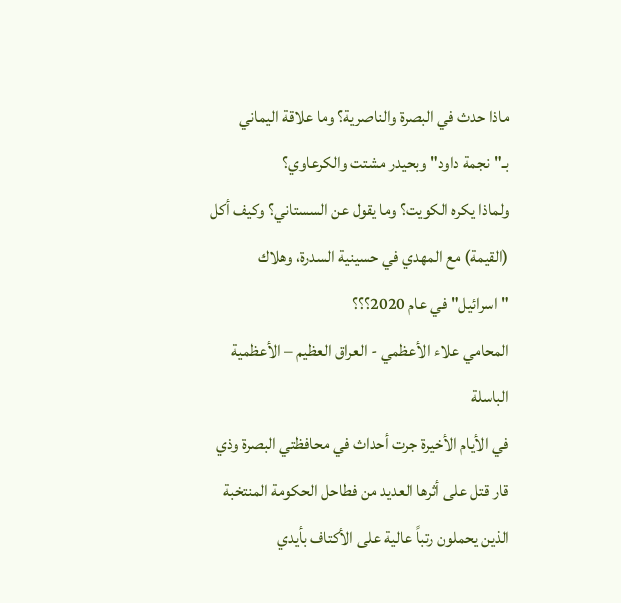ماذا حدث في البصرة والناصرية؟ وما علاقة اليماني بـ"نجمة داود" وبحيدر مشتت والكرعاوي؟
ولماذا يكره الكويت؟ وما يقول عن السستاني؟ وكيف أكل (القيمة) مع المهدي في حسينية السدرة، وهلاك "اسرائيل" في عام 2020؟؟؟
المحامي علاء الأعظمي - العراق العظيم – الأعظمية الباسلة
في الأيام الأخيرة جرت أحداث في محافظتي البصرة وذي قار قتل على أثرها العديد من فطاحل الحكومة المنتخبة الذين يحملون رتباً عالية على الأكتاف بأيدي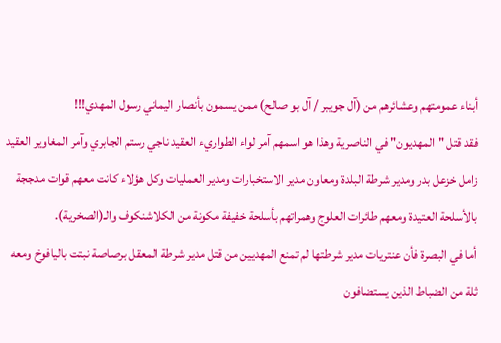أبناء عمومتهم وعشائرهم من (آل جويبر / آل بو صالح) ممن يسمون بأنصار اليماني رسول المهدي!!!
فقد قتل "المهديون" في الناصرية وهذا هو اسمهم آمر لواء الطواريء العقيد ناجي رستم الجابري وآمر المغاوير العقيد زامل خزعل بدر ومدير شرطة البلدة ومعاون مدير الاستخبارات ومدير العمليات وكل هؤلاء كانت معهم قوات مدججة بالأسلحة العتيدة ومعهم طائرات العلوج وهمراتهم بأسلحة خفيفة مكونة من الكلاشنكوف والـ(الصخرية).
أما في البصرة فأن عنتريات مدير شرطتها لم تمنع المهديين من قتل مدير شرطة المعقل برصاصة نبتت باليافوخ ومعه ثلة من الضباط الذين يستضافون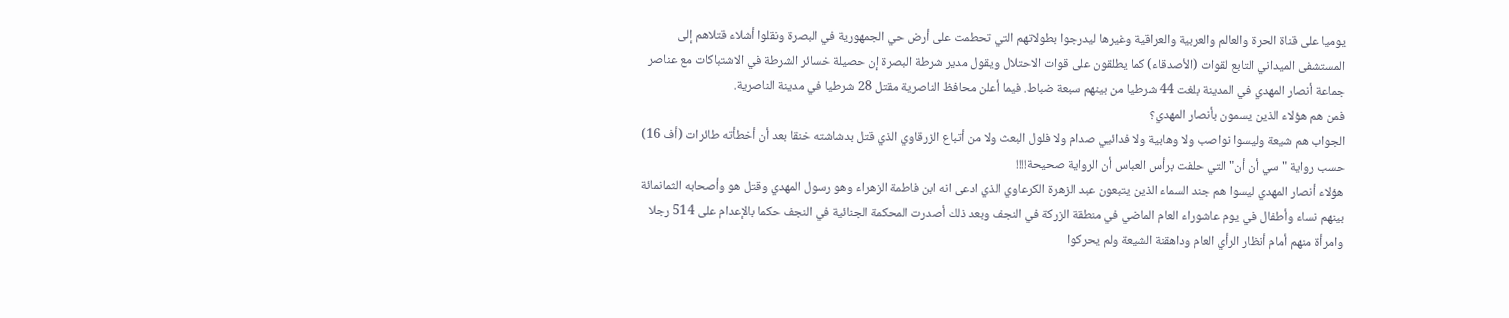يوميا على قناة الحرة والعالم والعربية والعراقية وغيرها ليدرجوا بطولاتهم التي تحطمت على أرض حي الجمهورية في البصرة ونقلوا أشلاء قتلاهم إلى المستشفى الميداني التابع لقوات (الأصدقاء) كما يطلقون على قوات الاحتلال ويقول مدير شرطة البصرة إن حصيلة خسائر الشرطة في الاشتباكات مع عناصر جماعة أنصار المهدي في المدينة بلغت 44 شرطيا من بينهم سبعة ضباط. فيما أعلن محافظ الناصرية مقتل 28 شرطيا في مدينة الناصرية.
فمن هم هؤلاء الذين يسمون بأنصار المهدي؟
الجواب هم شيعة وليسوا نواصب ولا وهابية ولا فدائيي صدام ولا فلول البعث ولا من أتباع الزرقاوي الذي قتل بدشاشته خنقا بعد أن أخطأته طائرات (أف 16) حسب رواية "سي أن أن" التي حلفت برأس العباس أن الرواية صحيحة!!!!
هؤلاء أنصار المهدي ليسوا هم جند السماء الذين يتبعون عبد الزهرة الكرعاوي الذي ادعى انه ابن فاطمة الزهراء وهو رسول المهدي وقتل هو وأصحابه الثمانمائة بينهم نساء وأطفال في يوم عاشوراء العام الماضي في منطقة الزركة في النجف وبعد ذلك أصدرت المحكمة الجنائية في النجف حكما بالإعدام على 514 رجلا وامرأة منهم أمام أنظار الرأي العام وداهقنة الشيعة ولم يحركوا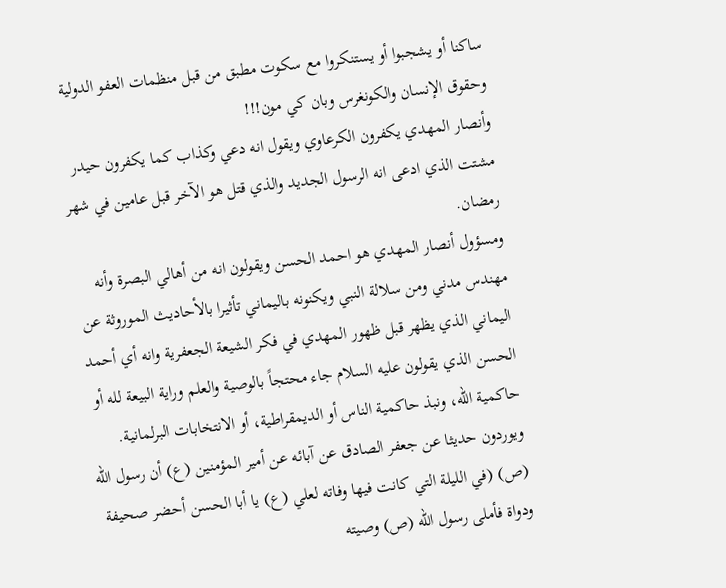ساكنا أو يشجبوا أو يستنكروا مع سكوت مطبق من قبل منظمات العفو الدولية وحقوق الإنسان والكونغرس وبان كي مون!!!
وأنصار المهدي يكفرون الكرعاوي ويقول انه دعي وكذاب كما يكفرون حيدر مشتت الذي ادعى انه الرسول الجديد والذي قتل هو الآخر قبل عامين في شهر رمضان.
ومسؤول أنصار المهدي هو احمد الحسن ويقولون انه من أهالي البصرة وأنه مهندس مدني ومن سلالة النبي ويكنونه باليماني تأثيرا بالأحاديث الموروثة عن اليماني الذي يظهر قبل ظهور المهدي في فكر الشيعة الجعفرية وانه أي أحمد الحسن الذي يقولون عليه السلام جاء محتجاً بالوصية والعلم وراية البيعة لله أو حاكمية الله، ونبذ حاكمية الناس أو الديمقراطية، أو الانتخابات البرلمانية.
ويوردون حديثا عن جعفر الصادق عن آبائه عن أمير المؤمنين (ع) أن رسول الله (ص) (في الليلة التي كانت فيها وفاته لعلي (ع) يا أبا الحسن أحضر صحيفة ودواة فأملى رسول الله (ص) وصيته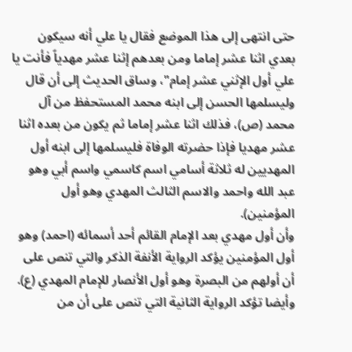حتى انتهى إلى هذا الموضع فقال يا علي أنه سيكون بعدي اثنا عشر إماما ومن بعدهم إثنا عشر مهدياً فأنت يا علي أول الإثني عشر إمام"، وساق الحديث إلى أن قال وليسلمها الحسن إلى ابنه محمد المستحفظ من آل محمد (ص)، فذلك اثنا عشر إماما ثم يكون من بعده اثنا عشر مهديا فإذا حضرته الوفاة فليسلمها إلى ابنه أول المهديين له ثلاثة أسامي اسم كاسمي واسم أبي وهو عبد الله واحمد والاسم الثالث المهدي وهو أول المؤمنين).
وأن أول مهدي بعد الإمام القائم أحد أسمائه (احمد) وهو أول المؤمنين يؤكد الرواية الأنفة الذكر والتي تنص على أن أولهم من البصرة وهو أول الأنصار للإمام المهدي (ع). وأيضا تؤكد الرواية الثانية التي تنص على أن من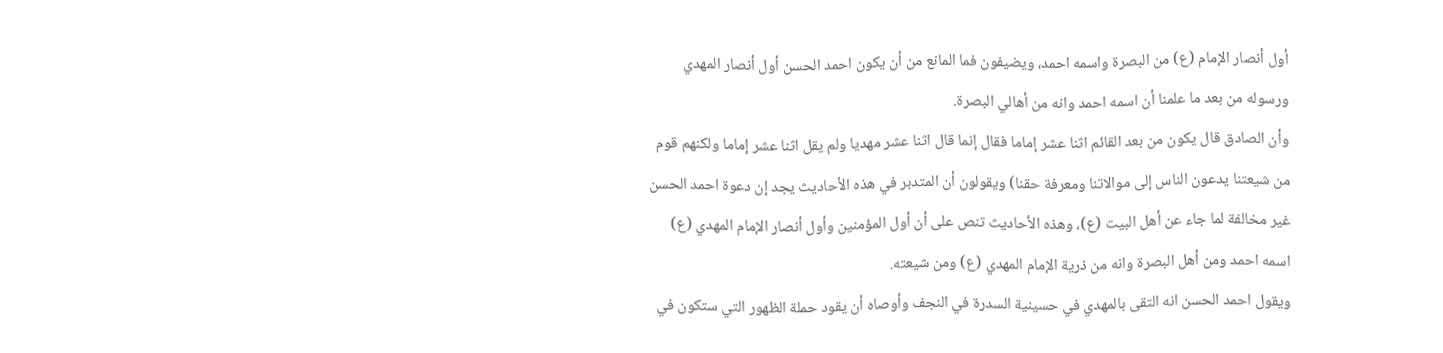أول أنصار الإمام (ع) من البصرة واسمه احمد، ويضيفون فما المانع من أن يكون احمد الحسن أول أنصار المهدي ورسوله من بعد ما علمنا أن اسمه احمد وانه من أهالي البصرة.
وأن الصادق قال يكون من بعد القائم اثنا عشر إماما فقال إنما قال اثنا عشر مهديا ولم يقل اثنا عشر إماما ولكنهم قوم من شيعتنا يدعون الناس إلى موالاتنا ومعرفة حقنا) ويقولون أن المتدبر في هذه الأحاديث يجد إن دعوة احمد الحسن غير مخالفة لما جاء عن أهل البيت (ع)، وهذه الأحاديث تنص على أن أول المؤمنين وأول أنصار الإمام المهدي (ع) اسمه احمد ومن أهل البصرة وانه من ذرية الإمام المهدي (ع) ومن شيعته.
ويقول احمد الحسن انه التقى بالمهدي في حسينية السدرة في النجف وأوصاه أن يقود حملة الظهور التي ستكون في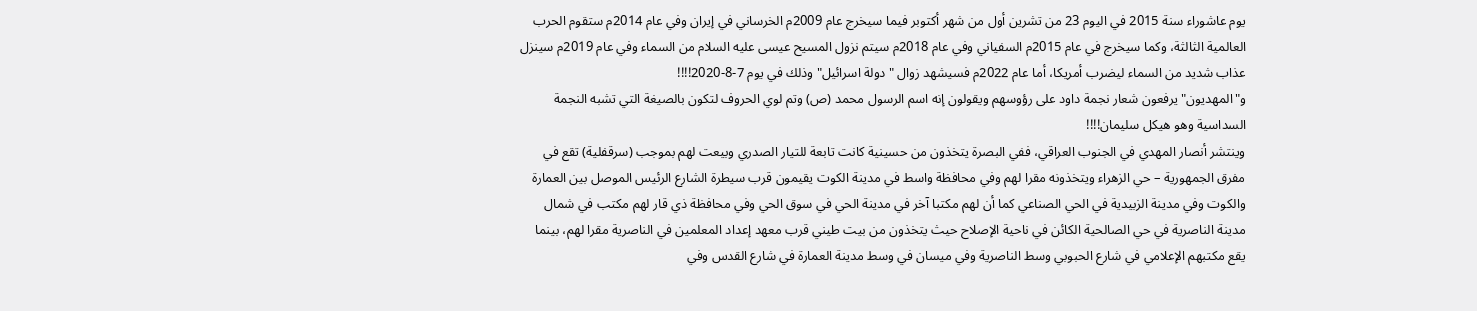يوم عاشوراء سنة 2015 في اليوم 23 من تشرين أول من شهر أكتوبر فيما سيخرج عام 2009م الخرساني في إيران وفي عام 2014م ستقوم الحرب العالمية الثالثة، وكما سيخرج في عام 2015م السفياني وفي عام 2018م سيتم نزول المسيح عيسى عليه السلام من السماء وفي عام 2019م سينزل عذاب شديد من السماء ليضرب أمريكا، أما عام 2022م فسيشهد زوال "دولة اسرائيل" وذلك في يوم 7-8-2020!!!!
و"المهديون" يرفعون شعار نجمة داود على رؤوسهم ويقولون إنه اسم الرسول محمد (ص) وتم لوي الحروف لتكون بالصيغة التي تشبه النجمة السداسية وهو هيكل سليمان!!!!
وينتشر أنصار المهدي في الجنوب العراقي، ففي البصرة يتخذون من حسينية كانت تابعة للتيار الصدري وبيعت لهم بموجب (سرقفلية) تقع في مفرق الجمهورية – حي الزهراء ويتخذونه مقرا لهم وفي محافظة واسط في مدينة الكوت يقيمون قرب سيطرة الشارع الرئيس الموصل بين العمارة والكوت وفي مدينة الزبيدية في الحي الصناعي كما أن لهم مكتبا آخر في مدينة الحي في سوق الحي وفي محافظة ذي قار لهم مكتب في شمال مدينة الناصرية في حي الصالحية الكائن في ناحية الإصلاح حيث يتخذون من بيت طيني قرب معهد إعداد المعلمين في الناصرية مقرا لهم، بينما يقع مكتبهم الإعلامي في شارع الحبوبي وسط الناصرية وفي ميسان في وسط مدينة العمارة في شارع القدس وفي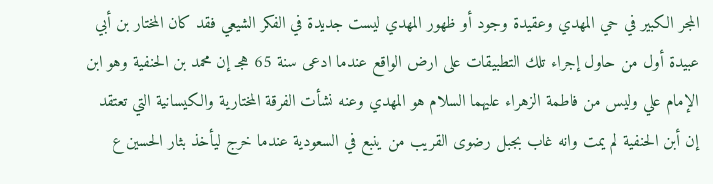المجر الكبير في حي المهدي وعقيدة وجود أو ظهور المهدي ليست جديدة في الفكر الشيعي فقد كان المختار بن أبي عبيدة أول من حاول إجراء تلك التطبيقات على ارض الواقع عندما ادعى سنة 65 هجـ إن محمد بن الحنفية وهو ابن الإمام علي وليس من فاطمة الزهراء عليهما السلام هو المهدي وعنه نشأت الفرقة المختارية والكيسانية التي تعتقد إن أبن الحنفية لم يمت وانه غاب بجبل رضوى القريب من ينبع في السعودية عندما خرج ليأخذ بثار الحسين ع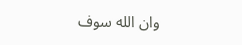وان الله سوف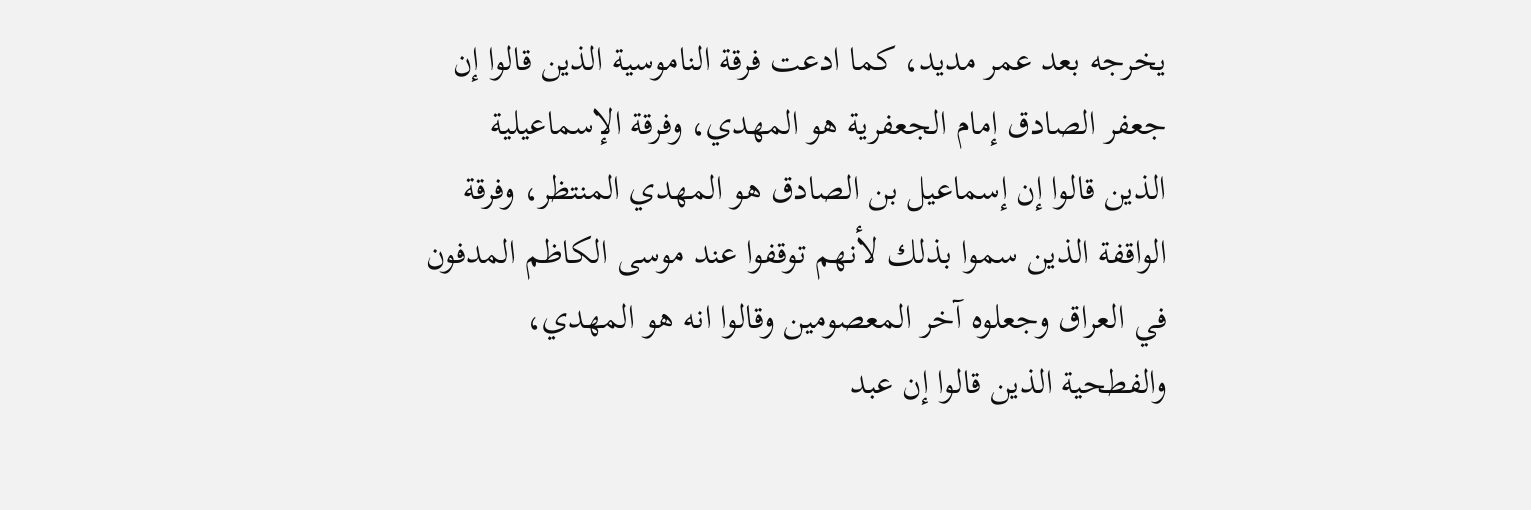يخرجه بعد عمر مديد، كما ادعت فرقة الناموسية الذين قالوا إن جعفر الصادق إمام الجعفرية هو المهدي، وفرقة الإسماعيلية الذين قالوا إن إسماعيل بن الصادق هو المهدي المنتظر، وفرقة الواقفة الذين سموا بذلك لأنهم توقفوا عند موسى الكاظم المدفون في العراق وجعلوه آخر المعصومين وقالوا انه هو المهدي، والفطحية الذين قالوا إن عبد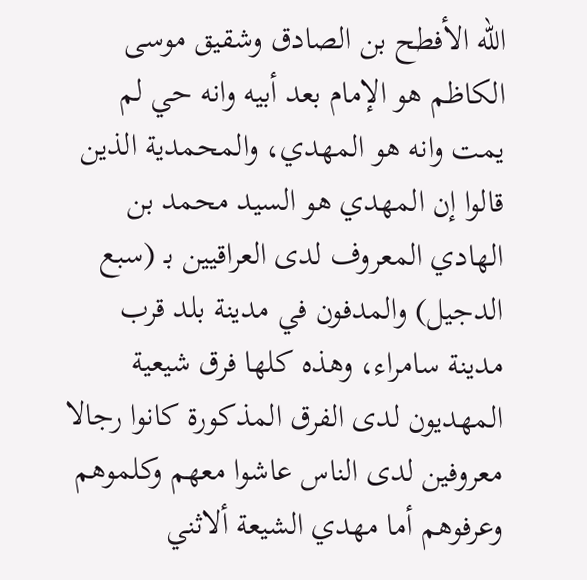الله الأفطح بن الصادق وشقيق موسى الكاظم هو الإمام بعد أبيه وانه حي لم يمت وانه هو المهدي، والمحمدية الذين قالوا إن المهدي هو السيد محمد بن الهادي المعروف لدى العراقيين بـ (سبع الدجيل) والمدفون في مدينة بلد قرب مدينة سامراء، وهذه كلها فرق شيعية المهديون لدى الفرق المذكورة كانوا رجالا معروفين لدى الناس عاشوا معهم وكلموهم وعرفوهم أما مهدي الشيعة ألاثني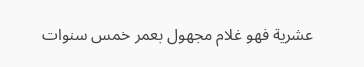عشرية فهو غلام مجهول بعمر خمس سنوات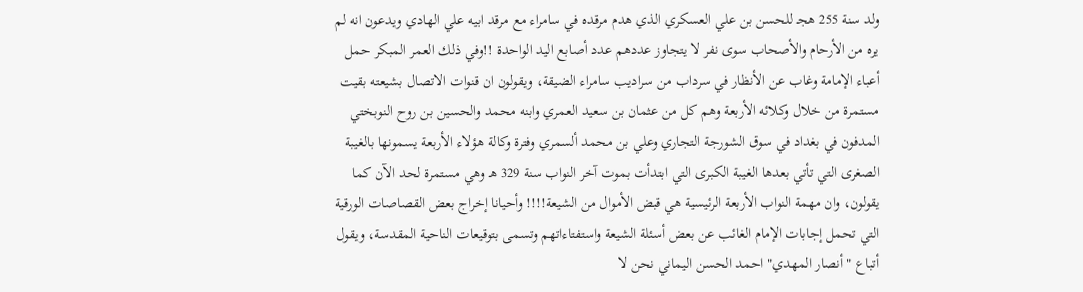ولد سنة 255 هجـ للحسن بن علي العسكري الذي هدم مرقده في سامراء مع مرقد ابيه علي الهادي ويدعون انه لم يره من الأرحام والأصحاب سوى نفر لا يتجاوز عددهم عدد أصابع اليد الواحدة !!وفي ذلك العمر المبكر حمل أعباء الإمامة وغاب عن الأنظار في سرداب من سراديب سامراء الضيقة، ويقولون ان قنوات الاتصال بشيعته بقيت مستمرة من خلال وكلائه الأربعة وهم كل من عثمان بن سعيد العمري وابنه محمد والحسين بن روح النوبختي المدفون في بغداد في سوق الشورجة التجاري وعلي بن محمد ألسمري وفترة وكالة هؤلاء الأربعة يسمونها بالغيبة الصغرى التي تأتي بعدها الغيبة الكبرى التي ابتدأت بموت آخر النواب سنة 329 هـ وهي مستمرة لحد الآن كما يقولون، وان مهمة النواب الأربعة الرئيسية هي قبض الأموال من الشيعة!!!! وأحيانا إخراج بعض القصاصات الورقية التي تحمل إجابات الإمام الغائب عن بعض أسئلة الشيعة واستفتاءاتهم وتسمى بتوقيعات الناحية المقدسة، ويقول أتباع "أنصار المهدي" احمد الحسن اليماني نحن لا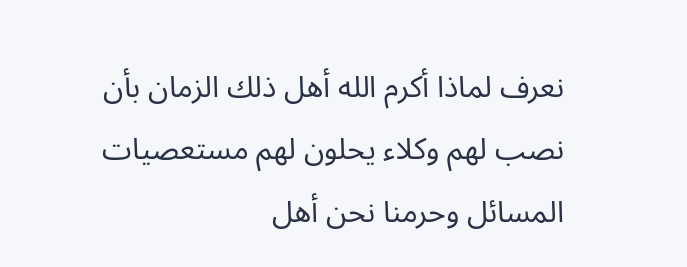نعرف لماذا أكرم الله أهل ذلك الزمان بأن نصب لهم وكلاء يحلون لهم مستعصيات المسائل وحرمنا نحن أهل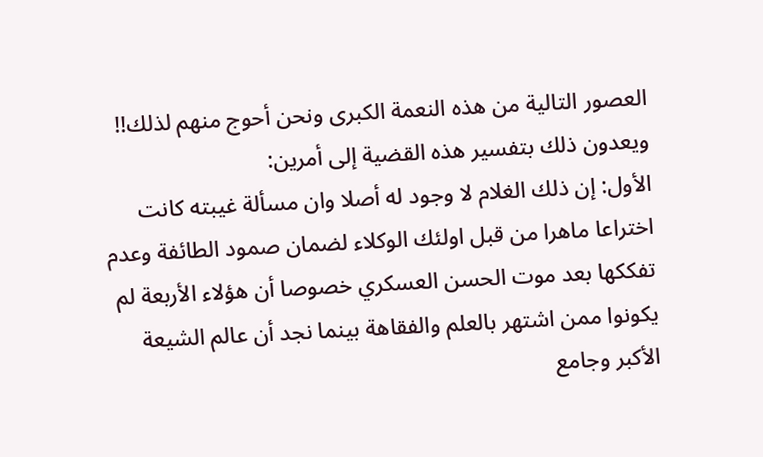العصور التالية من هذه النعمة الكبرى ونحن أحوج منهم لذلك!! ويعدون ذلك بتفسير هذه القضية إلى أمرين:
الأول: إن ذلك الغلام لا وجود له أصلا وان مسألة غيبته كانت اختراعا ماهرا من قبل اولئك الوكلاء لضمان صمود الطائفة وعدم تفككها بعد موت الحسن العسكري خصوصا أن هؤلاء الأربعة لم يكونوا ممن اشتهر بالعلم والفقاهة بينما نجد أن عالم الشيعة الأكبر وجامع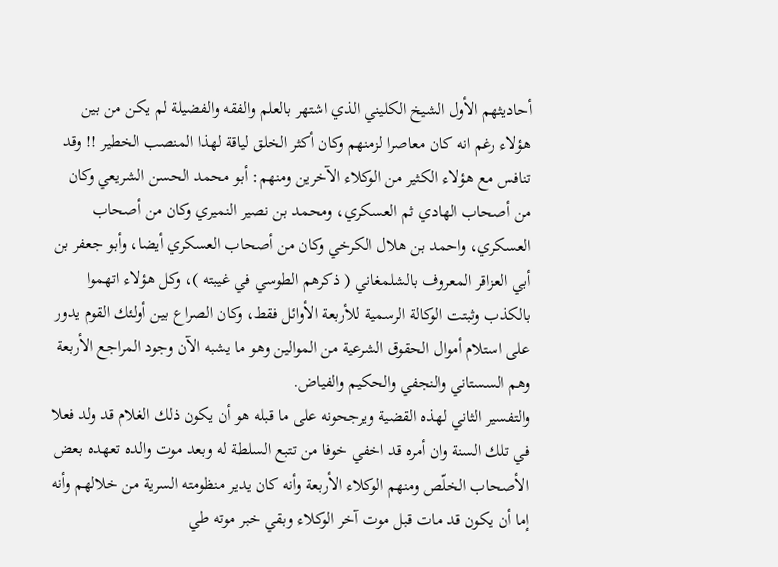أحاديثهم الأول الشيخ الكليني الذي اشتهر بالعلم والفقه والفضيلة لم يكن من بين هؤلاء رغم انه كان معاصرا لزمنهم وكان أكثر الخلق لياقة لهذا المنصب الخطير !! وقد تنافس مع هؤلاء الكثير من الوكلاء الآخرين ومنهم: أبو محمد الحسن الشريعي وكان من أصحاب الهادي ثم العسكري، ومحمد بن نصير النميري وكان من أصحاب العسكري، واحمد بن هلال الكرخي وكان من أصحاب العسكري أيضا، وأبو جعفر بن أبي العزاقر المعروف بالشلمغاني ( ذكرهم الطوسي في غيبته )، وكل هؤلاء اتهموا بالكذب وثبتت الوكالة الرسمية للأربعة الأوائل فقط، وكان الصراع بين أولئك القوم يدور على استلام أموال الحقوق الشرعية من الموالين وهو ما يشبه الآن وجود المراجع الأربعة وهم السستاني والنجفي والحكيم والفياض.
والتفسير الثاني لهذه القضية ويرجحونه على ما قبله هو أن يكون ذلك الغلام قد ولد فعلا في تلك السنة وان أمره قد اخفي خوفا من تتبع السلطة له وبعد موت والده تعهده بعض الأصحاب الخلّص ومنهم الوكلاء الأربعة وأنه كان يدير منظومته السرية من خلالهم وأنه إما أن يكون قد مات قبل موت آخر الوكلاء وبقي خبر موته طي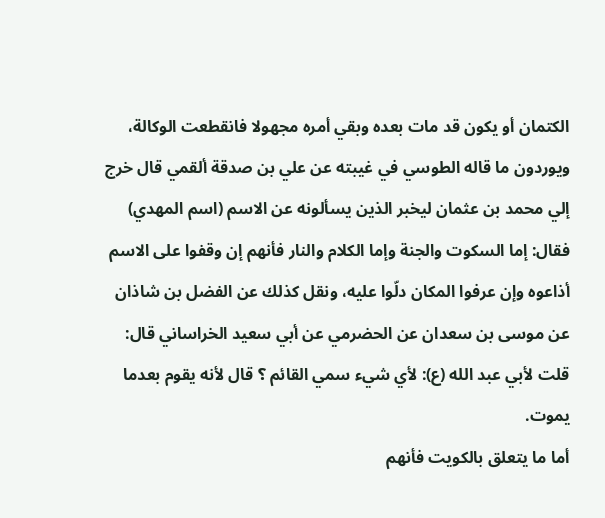الكتمان أو يكون قد مات بعده وبقي أمره مجهولا فانقطعت الوكالة، ويوردون ما قاله الطوسي في غيبته عن علي بن صدقة ألقمي قال خرج إلي محمد بن عثمان ليخبر الذين يسألونه عن الاسم (اسم المهدي) فقال: إما السكوت والجنة وإما الكلام والنار فأنهم إن وقفوا على الاسم أذاعوه وإن عرفوا المكان دلّوا عليه، ونقل كذلك عن الفضل بن شاذان عن موسى بن سعدان عن الحضرمي عن أبي سعيد الخراساني قال: قلت لأبي عبد الله (ع): لأي شيء سمي القائم ؟ قال لأنه يقوم بعدما يموت.
أما ما يتعلق بالكويت فأنهم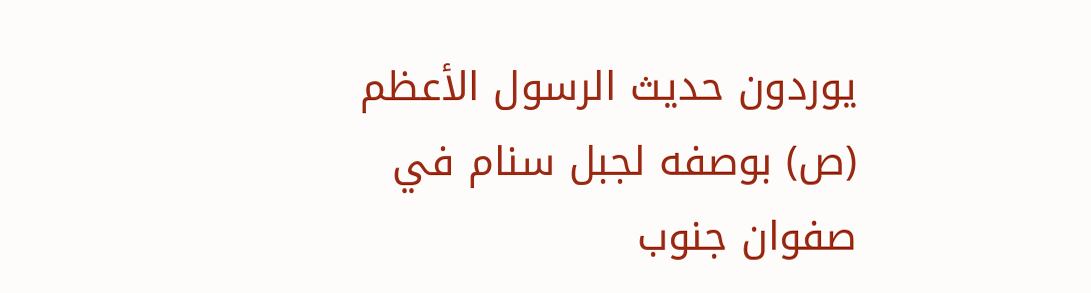يوردون حديث الرسول الأعظم (ص) بوصفه لجبل سنام في صفوان جنوب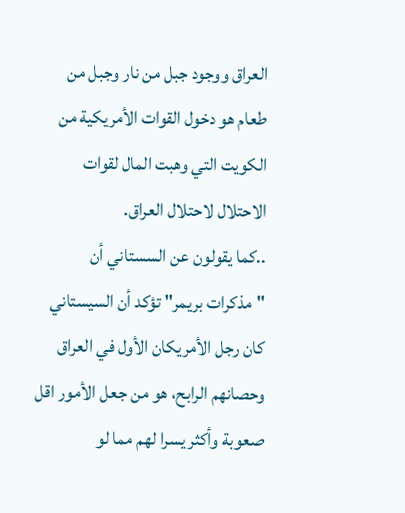العراق ووجود جبل من نار وجبل من طعام هو دخول القوات الأمريكية من الكويت التي وهبت المال لقوات الاحتلال لاحتلال العراق.
..كما يقولون عن السستاني أن "مذكرات بريمر" تؤكد أن السيستاني كان رجل الأمريكان الأول في العراق وحصانهم الرابح، هو من جعل الأمور اقل صعوبة وأكثر يسرا لهم مما لو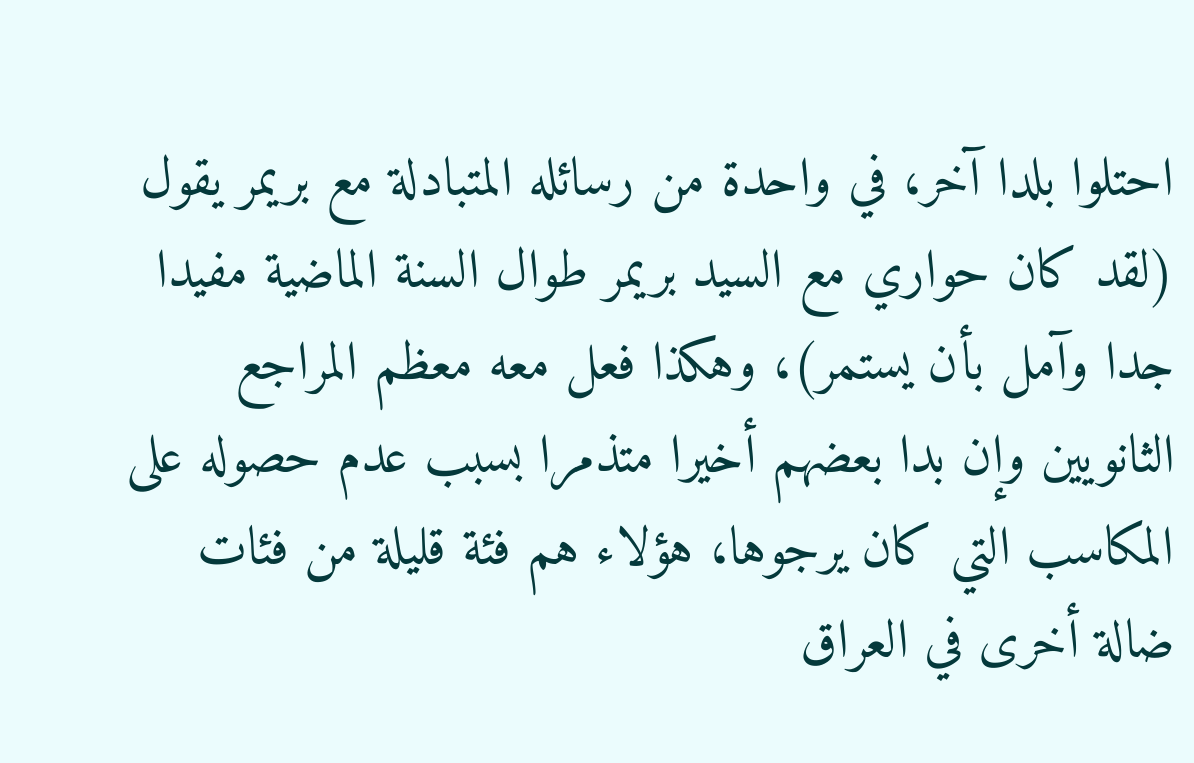احتلوا بلدا آخر، في واحدة من رسائله المتبادلة مع بريمر يقول (لقد كان حواري مع السيد بريمر طوال السنة الماضية مفيدا جدا وآمل بأن يستمر)، وهكذا فعل معه معظم المراجع الثانويين وإن بدا بعضهم أخيرا متذمرا بسبب عدم حصوله على المكاسب التي كان يرجوها، هؤلاء هم فئة قليلة من فئات ضالة أخرى في العراق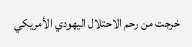خرجت من رحم الاحتلال اليهودي الأمريكي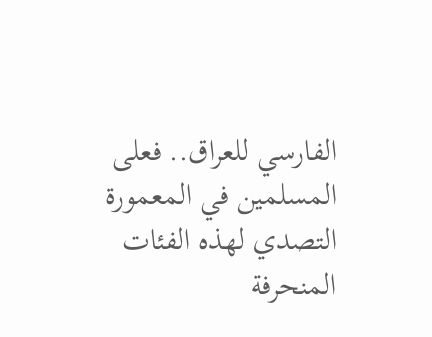الفارسي للعراق.. فعلى المسلمين في المعمورة التصدي لهذه الفئات المنحرفة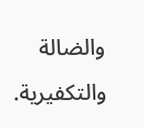والضالة والتكفيرية.